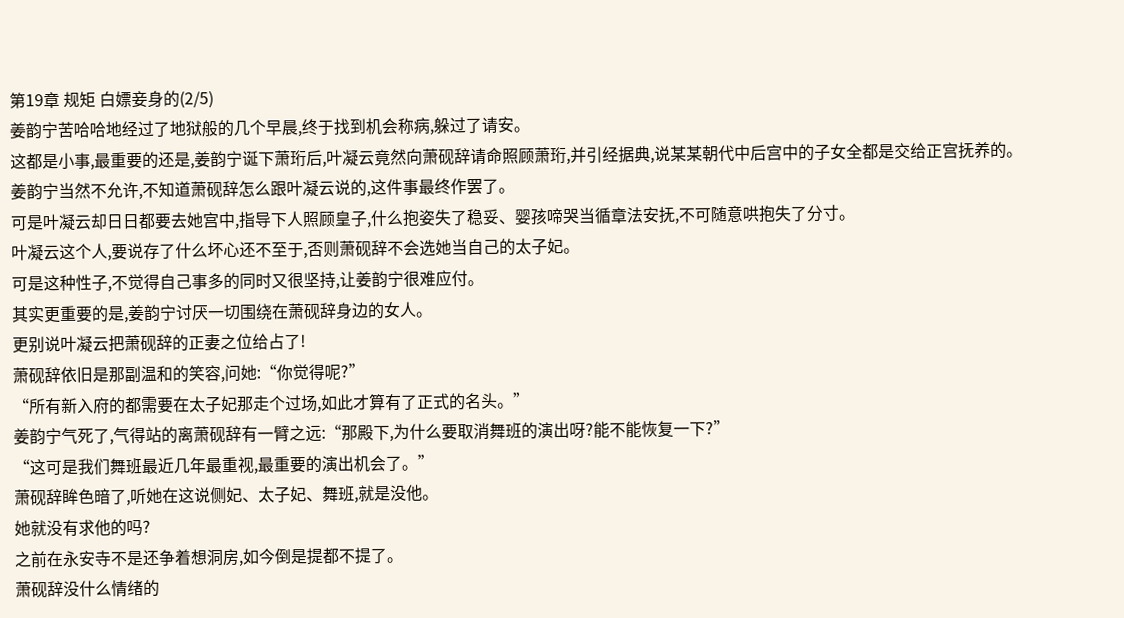第19章 规矩 白嫖妾身的(2/5)
姜韵宁苦哈哈地经过了地狱般的几个早晨,终于找到机会称病,躲过了请安。
这都是小事,最重要的还是,姜韵宁诞下萧珩后,叶凝云竟然向萧砚辞请命照顾萧珩,并引经据典,说某某朝代中后宫中的子女全都是交给正宫抚养的。
姜韵宁当然不允许,不知道萧砚辞怎么跟叶凝云说的,这件事最终作罢了。
可是叶凝云却日日都要去她宫中,指导下人照顾皇子,什么抱姿失了稳妥、婴孩啼哭当循章法安抚,不可随意哄抱失了分寸。
叶凝云这个人,要说存了什么坏心还不至于,否则萧砚辞不会选她当自己的太子妃。
可是这种性子,不觉得自己事多的同时又很坚持,让姜韵宁很难应付。
其实更重要的是,姜韵宁讨厌一切围绕在萧砚辞身边的女人。
更别说叶凝云把萧砚辞的正妻之位给占了!
萧砚辞依旧是那副温和的笑容,问她:“你觉得呢?”
“所有新入府的都需要在太子妃那走个过场,如此才算有了正式的名头。”
姜韵宁气死了,气得站的离萧砚辞有一臂之远:“那殿下,为什么要取消舞班的演出呀?能不能恢复一下?”
“这可是我们舞班最近几年最重视,最重要的演出机会了。”
萧砚辞眸色暗了,听她在这说侧妃、太子妃、舞班,就是没他。
她就没有求他的吗?
之前在永安寺不是还争着想洞房,如今倒是提都不提了。
萧砚辞没什么情绪的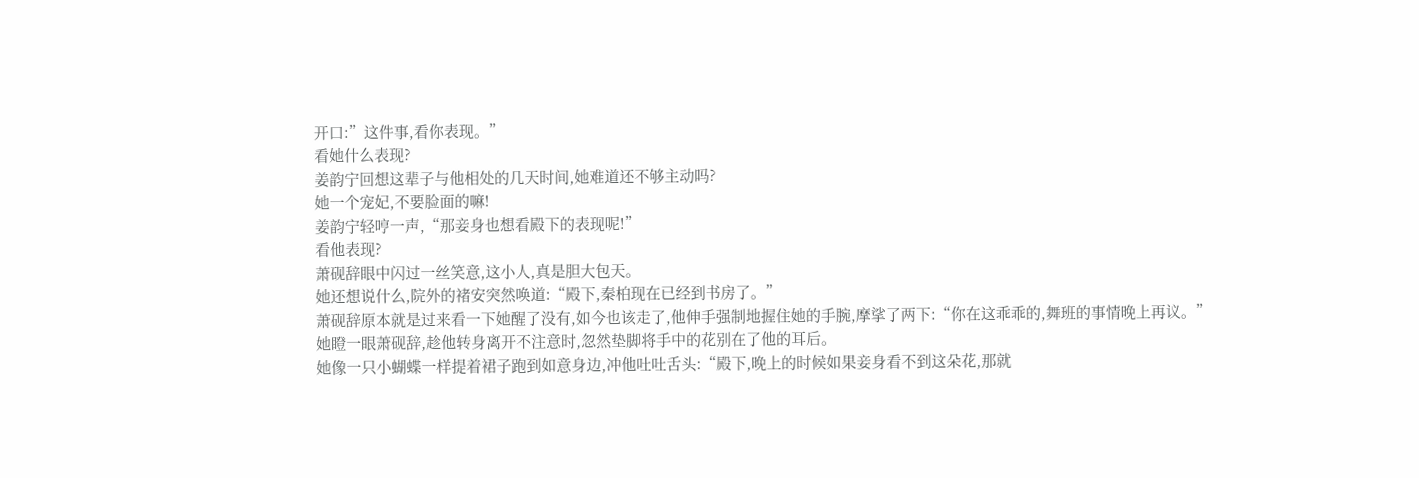开口:”这件事,看你表现。”
看她什么表现?
姜韵宁回想这辈子与他相处的几天时间,她难道还不够主动吗?
她一个宠妃,不要脸面的嘛!
姜韵宁轻哼一声,“那妾身也想看殿下的表现呢!”
看他表现?
萧砚辞眼中闪过一丝笑意,这小人,真是胆大包天。
她还想说什么,院外的褚安突然唤道:“殿下,秦柏现在已经到书房了。”
萧砚辞原本就是过来看一下她醒了没有,如今也该走了,他伸手强制地握住她的手腕,摩挲了两下:“你在这乖乖的,舞班的事情晚上再议。”
她瞪一眼萧砚辞,趁他转身离开不注意时,忽然垫脚将手中的花别在了他的耳后。
她像一只小蝴蝶一样提着裙子跑到如意身边,冲他吐吐舌头:“殿下,晚上的时候如果妾身看不到这朵花,那就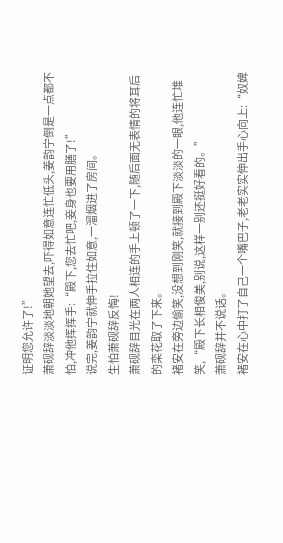证明您允许了!”
萧砚辞淡淡地朝她望去,吓得如意连忙低头,姜韵宁倒是一点都不怕,冲他挥挥手:“殿下,您去忙吧,妾身也要用膳了!”
说完,姜韵宁就伸手拉住如意,一溜烟进了房间。
生怕萧砚辞反悔!
萧砚辞目光在两人相连的手上顿了一下,随后面无表情的将耳后的栾花取了下来。
褚安在旁边偷笑,没想到刚笑,就接到殿下淡淡的一眼,他连忙堆笑,“殿下长相俊美,别说,这样一别还挺好看的。”
萧砚辞并不说话。
褚安在心中打了自己一个嘴巴子,老老实实伸出手心向上:“奴婢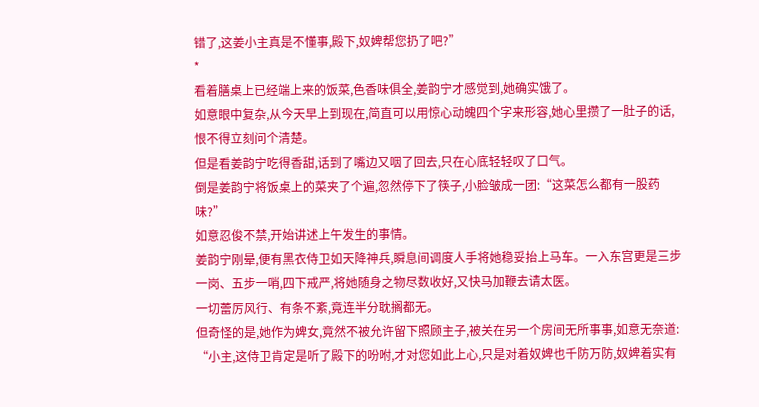错了,这姜小主真是不懂事,殿下,奴婢帮您扔了吧?”
*
看着膳桌上已经端上来的饭菜,色香味俱全,姜韵宁才感觉到,她确实饿了。
如意眼中复杂,从今天早上到现在,简直可以用惊心动魄四个字来形容,她心里攒了一肚子的话,恨不得立刻问个清楚。
但是看姜韵宁吃得香甜,话到了嘴边又咽了回去,只在心底轻轻叹了口气。
倒是姜韵宁将饭桌上的菜夹了个遍,忽然停下了筷子,小脸皱成一团:“这菜怎么都有一股药味?”
如意忍俊不禁,开始讲述上午发生的事情。
姜韵宁刚晕,便有黑衣侍卫如天降神兵,瞬息间调度人手将她稳妥抬上马车。一入东宫更是三步一岗、五步一哨,四下戒严,将她随身之物尽数收好,又快马加鞭去请太医。
一切蕾厉风行、有条不紊,竟连半分耽搁都无。
但奇怪的是,她作为婢女,竟然不被允许留下照顾主子,被关在另一个房间无所事事,如意无奈道:
“小主,这侍卫肯定是听了殿下的吩咐,才对您如此上心,只是对着奴婢也千防万防,奴婢着实有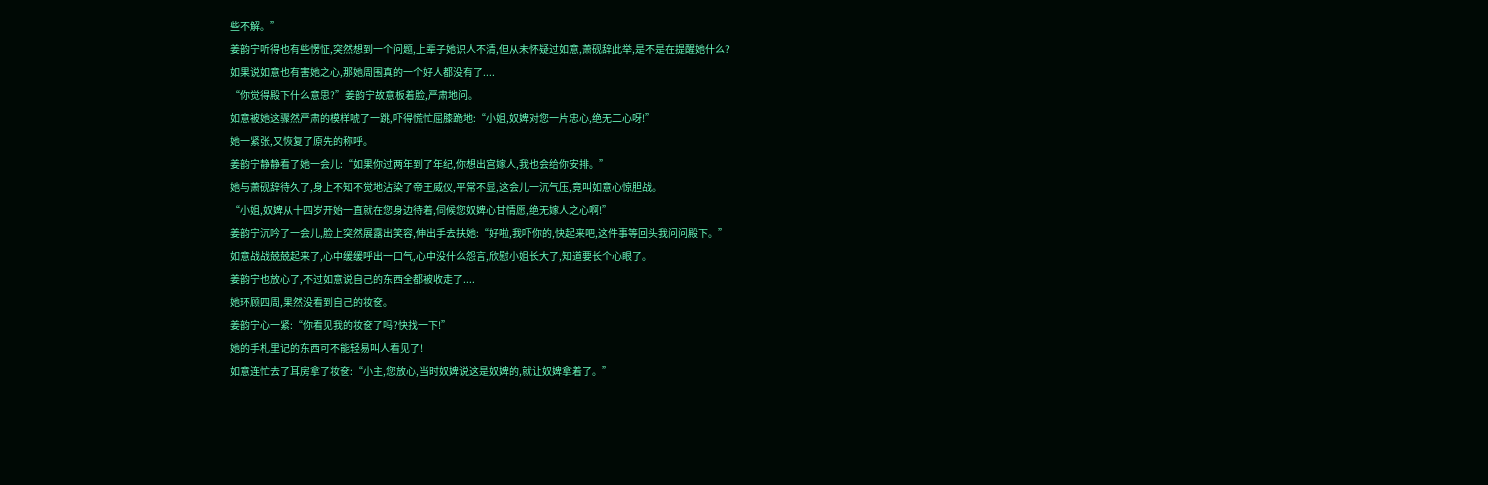些不解。”
姜韵宁听得也有些愣怔,突然想到一个问题,上辈子她识人不清,但从未怀疑过如意,萧砚辞此举,是不是在提醒她什么?
如果说如意也有害她之心,那她周围真的一个好人都没有了....
“你觉得殿下什么意思?”姜韵宁故意板着脸,严肃地问。
如意被她这骤然严肃的模样唬了一跳,吓得慌忙屈膝跪地:“小姐,奴婢对您一片忠心,绝无二心呀!”
她一紧张,又恢复了原先的称呼。
姜韵宁静静看了她一会儿:“如果你过两年到了年纪,你想出宫嫁人,我也会给你安排。”
她与萧砚辞待久了,身上不知不觉地沾染了帝王威仪,平常不显,这会儿一沉气压,竟叫如意心惊胆战。
“小姐,奴婢从十四岁开始一直就在您身边待着,伺候您奴婢心甘情愿,绝无嫁人之心啊!”
姜韵宁沉吟了一会儿,脸上突然展露出笑容,伸出手去扶她:“好啦,我吓你的,快起来吧,这件事等回头我问问殿下。”
如意战战兢兢起来了,心中缓缓呼出一口气,心中没什么怨言,欣慰小姐长大了,知道要长个心眼了。
姜韵宁也放心了,不过如意说自己的东西全都被收走了....
她环顾四周,果然没看到自己的妆奁。
姜韵宁心一紧:“你看见我的妆奁了吗?快找一下!”
她的手札里记的东西可不能轻易叫人看见了!
如意连忙去了耳房拿了妆奁:“小主,您放心,当时奴婢说这是奴婢的,就让奴婢拿着了。”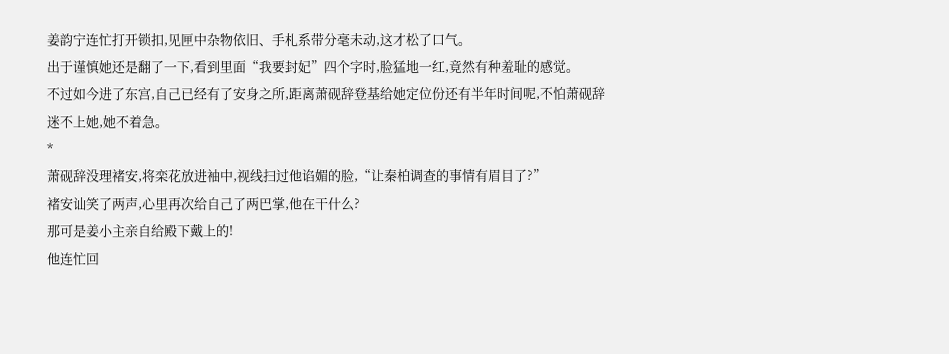姜韵宁连忙打开锁扣,见匣中杂物依旧、手札系带分毫未动,这才松了口气。
出于谨慎她还是翻了一下,看到里面“我要封妃”四个字时,脸猛地一红,竟然有种羞耻的感觉。
不过如今进了东宫,自己已经有了安身之所,距离萧砚辞登基给她定位份还有半年时间呢,不怕萧砚辞迷不上她,她不着急。
*
萧砚辞没理褚安,将栾花放进袖中,视线扫过他谄媚的脸,“让秦柏调查的事情有眉目了?”
褚安讪笑了两声,心里再次给自己了两巴掌,他在干什么?
那可是姜小主亲自给殿下戴上的!
他连忙回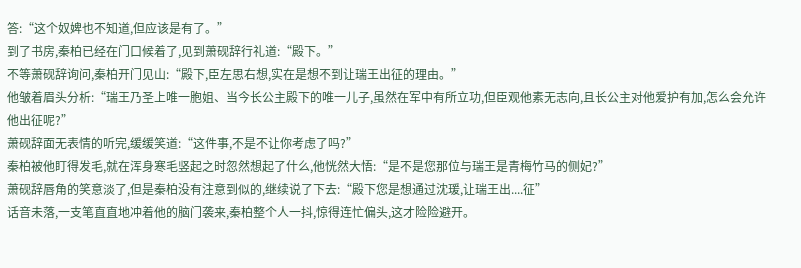答:“这个奴婢也不知道,但应该是有了。”
到了书房,秦柏已经在门口候着了,见到萧砚辞行礼道:“殿下。”
不等萧砚辞询问,秦柏开门见山:“殿下,臣左思右想,实在是想不到让瑞王出征的理由。”
他皱着眉头分析:“瑞王乃圣上唯一胞姐、当今长公主殿下的唯一儿子,虽然在军中有所立功,但臣观他素无志向,且长公主对他爱护有加,怎么会允许他出征呢?”
萧砚辞面无表情的听完,缓缓笑道:“这件事,不是不让你考虑了吗?”
秦柏被他盯得发毛,就在浑身寒毛竖起之时忽然想起了什么,他恍然大悟:“是不是您那位与瑞王是青梅竹马的侧妃?”
萧砚辞唇角的笑意淡了,但是秦柏没有注意到似的,继续说了下去:“殿下您是想通过沈瑗,让瑞王出....征”
话音未落,一支笔直直地冲着他的脑门袭来,秦柏整个人一抖,惊得连忙偏头,这才险险避开。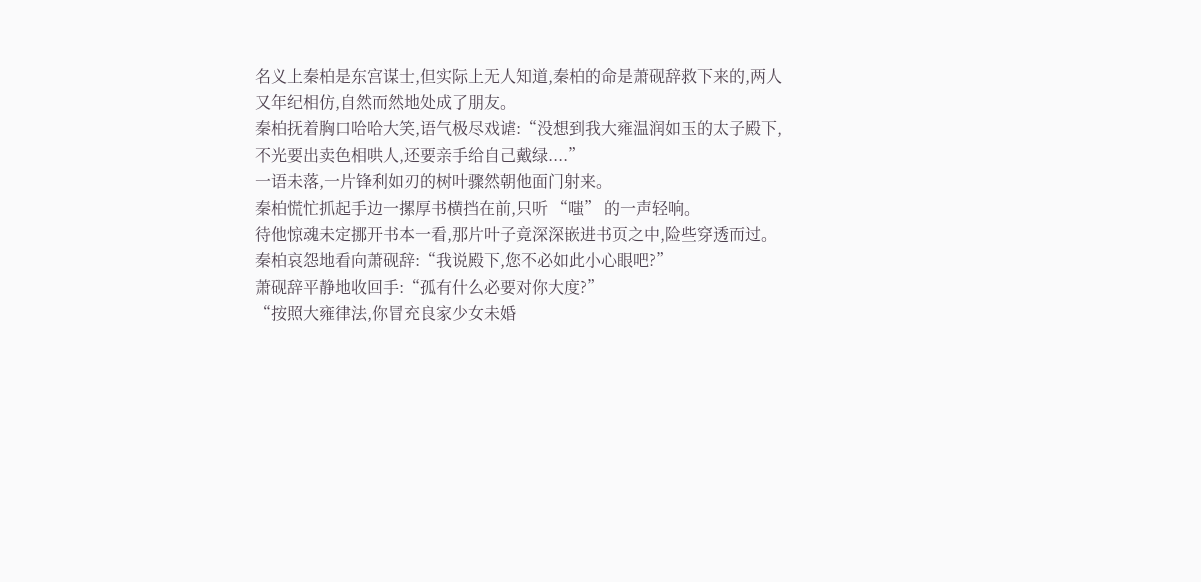名义上秦柏是东宫谋士,但实际上无人知道,秦柏的命是萧砚辞救下来的,两人又年纪相仿,自然而然地处成了朋友。
秦柏抚着胸口哈哈大笑,语气极尽戏谑:“没想到我大雍温润如玉的太子殿下,不光要出卖色相哄人,还要亲手给自己戴绿....”
一语未落,一片锋利如刃的树叶骤然朝他面门射来。
秦柏慌忙抓起手边一摞厚书横挡在前,只听 “嗤” 的一声轻响。
待他惊魂未定挪开书本一看,那片叶子竟深深嵌进书页之中,险些穿透而过。
秦柏哀怨地看向萧砚辞:“我说殿下,您不必如此小心眼吧?”
萧砚辞平静地收回手:“孤有什么必要对你大度?”
“按照大雍律法,你冒充良家少女未婚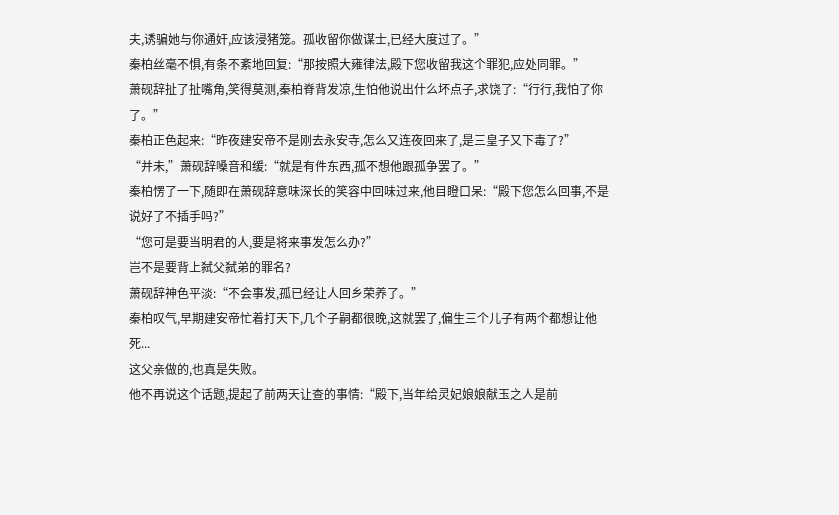夫,诱骗她与你通奸,应该浸猪笼。孤收留你做谋士,已经大度过了。”
秦柏丝毫不惧,有条不紊地回复:“那按照大雍律法,殿下您收留我这个罪犯,应处同罪。”
萧砚辞扯了扯嘴角,笑得莫测,秦柏脊背发凉,生怕他说出什么坏点子,求饶了:“行行,我怕了你了。”
秦柏正色起来:“昨夜建安帝不是刚去永安寺,怎么又连夜回来了,是三皇子又下毒了?”
“并未,”萧砚辞嗓音和缓:“就是有件东西,孤不想他跟孤争罢了。”
秦柏愣了一下,随即在萧砚辞意味深长的笑容中回味过来,他目瞪口呆:“殿下您怎么回事,不是说好了不插手吗?”
“您可是要当明君的人,要是将来事发怎么办?”
岂不是要背上弑父弑弟的罪名?
萧砚辞神色平淡:“不会事发,孤已经让人回乡荣养了。”
秦柏叹气,早期建安帝忙着打天下,几个子嗣都很晚,这就罢了,偏生三个儿子有两个都想让他死...
这父亲做的,也真是失败。
他不再说这个话题,提起了前两天让查的事情:“殿下,当年给灵妃娘娘献玉之人是前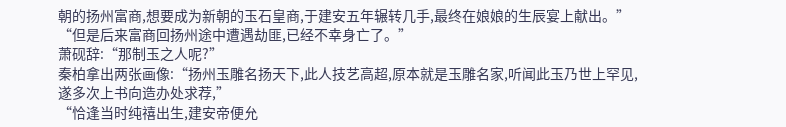朝的扬州富商,想要成为新朝的玉石皇商,于建安五年辗转几手,最终在娘娘的生辰宴上献出。”
“但是后来富商回扬州途中遭遇劫匪,已经不幸身亡了。”
萧砚辞:“那制玉之人呢?”
秦柏拿出两张画像:“扬州玉雕名扬天下,此人技艺高超,原本就是玉雕名家,听闻此玉乃世上罕见,遂多次上书向造办处求荐,”
“恰逢当时纯禧出生,建安帝便允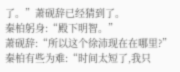了。”萧砚辞已经猜到了。
秦柏躬身:“殿下明智。”
萧砚辞:“所以这个徐沛现在在哪里?”
秦柏有些为难:“时间太短了,我只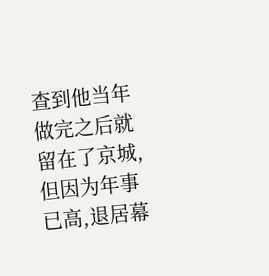查到他当年做完之后就留在了京城,但因为年事已高,退居幕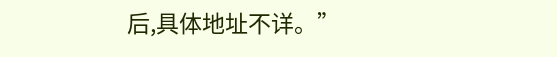后,具体地址不详。”